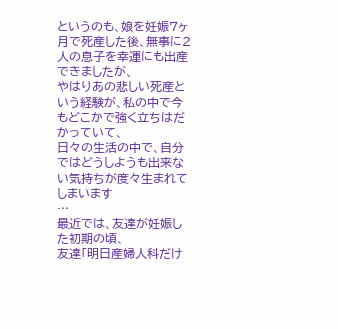というのも、娘を妊娠7ヶ月で死産した後、無事に2人の息子を幸運にも出産できましたが、
やはりあの悲しい死産という経験が、私の中で今もどこかで強く立ちはだかっていて、
日々の生活の中で、自分ではどうしようも出来ない気持ちが度々生まれてしまいます
…
最近では、友達が妊娠した初期の頃、
友達「明日産婦人科だけ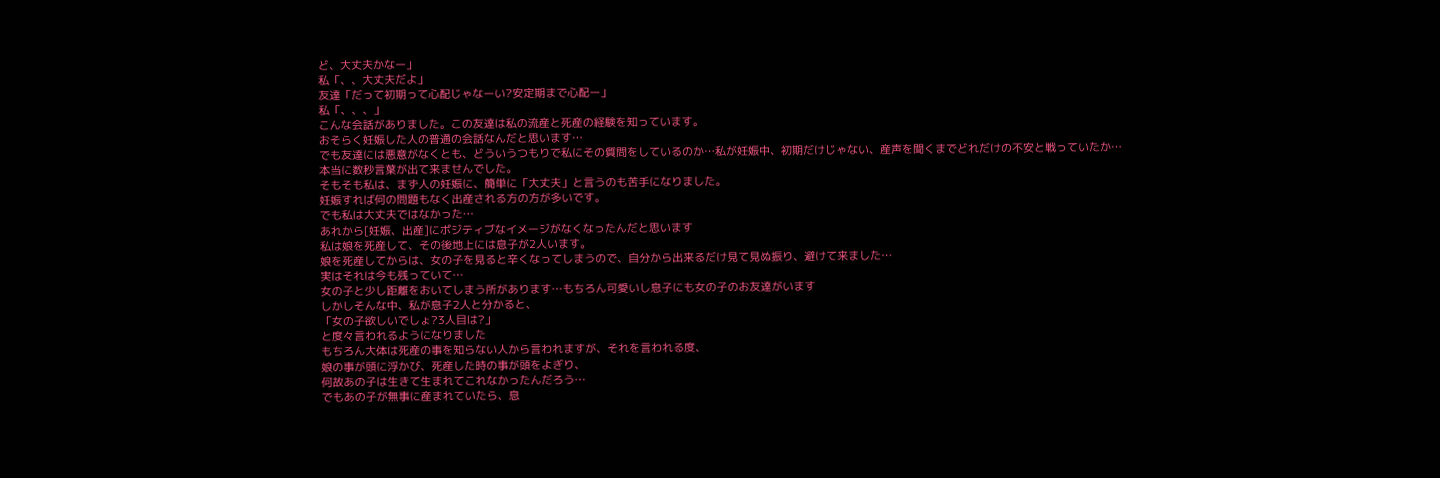ど、大丈夫かなー」
私「、、大丈夫だよ」
友達「だって初期って心配じゃなーい?安定期まで心配ー」
私「、、、」
こんな会話がありました。この友達は私の流産と死産の経験を知っています。
おそらく妊娠した人の普通の会話なんだと思います…
でも友達には悪意がなくとも、どういうつもりで私にその質問をしているのか…私が妊娠中、初期だけじゃない、産声を聞くまでどれだけの不安と戦っていたか…
本当に数秒言葉が出て来ませんでした。
そもそも私は、まず人の妊娠に、簡単に「大丈夫」と言うのも苦手になりました。
妊娠すれば何の問題もなく出産される方の方が多いです。
でも私は大丈夫ではなかった…
あれから[妊娠、出産]にポジティブなイメージがなくなったんだと思います
私は娘を死産して、その後地上には息子が2人います。
娘を死産してからは、女の子を見ると辛くなってしまうので、自分から出来るだけ見て見ぬ振り、避けて来ました…
実はそれは今も残っていて…
女の子と少し距離をおいてしまう所があります…もちろん可愛いし息子にも女の子のお友達がいます
しかしそんな中、私が息子2人と分かると、
「女の子欲しいでしょ?3人目は?」
と度々言われるようになりました
もちろん大体は死産の事を知らない人から言われますが、それを言われる度、
娘の事が頭に浮かび、死産した時の事が頭をよぎり、
何故あの子は生きて生まれてこれなかったんだろう…
でもあの子が無事に産まれていたら、息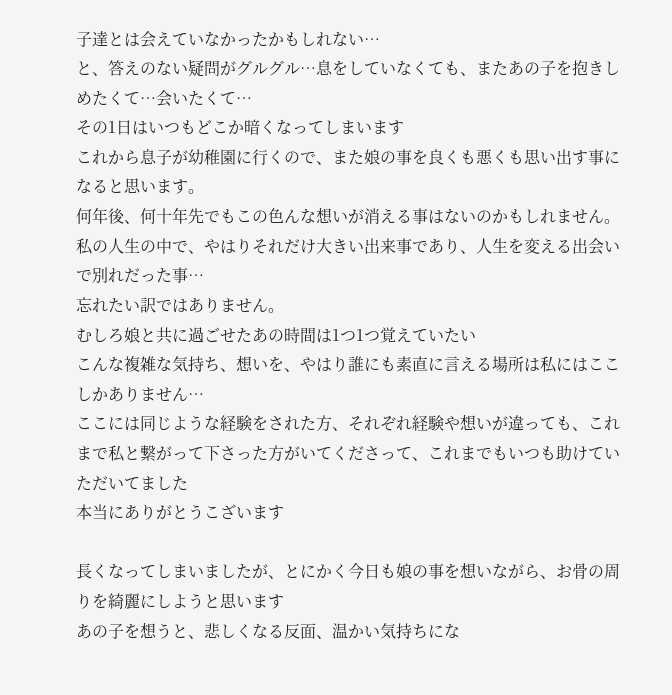子達とは会えていなかったかもしれない…
と、答えのない疑問がグルグル…息をしていなくても、またあの子を抱きしめたくて…会いたくて…
その1日はいつもどこか暗くなってしまいます
これから息子が幼稚園に行くので、また娘の事を良くも悪くも思い出す事になると思います。
何年後、何十年先でもこの色んな想いが消える事はないのかもしれません。
私の人生の中で、やはりそれだけ大きい出来事であり、人生を変える出会いで別れだった事…
忘れたい訳ではありません。
むしろ娘と共に過ごせたあの時間は1つ1つ覚えていたい
こんな複雑な気持ち、想いを、やはり誰にも素直に言える場所は私にはここしかありません…
ここには同じような経験をされた方、それぞれ経験や想いが違っても、これまで私と繋がって下さった方がいてくださって、これまでもいつも助けていただいてました
本当にありがとうこざいます

長くなってしまいましたが、とにかく今日も娘の事を想いながら、お骨の周りを綺麗にしようと思います
あの子を想うと、悲しくなる反面、温かい気持ちにな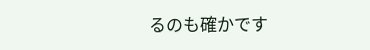るのも確かです